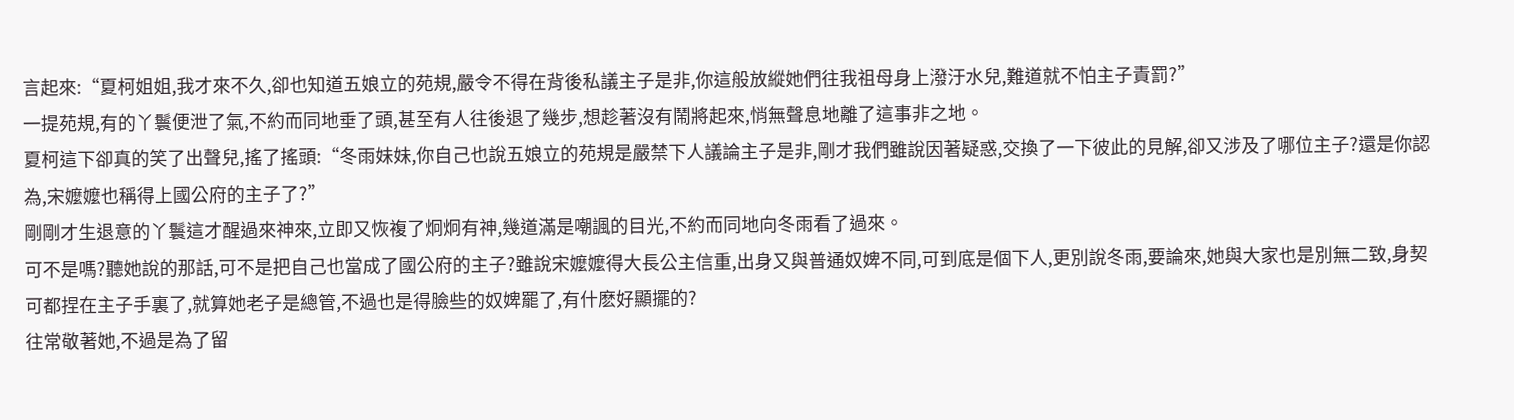言起來:“夏柯姐姐,我才來不久,卻也知道五娘立的苑規,嚴令不得在背後私議主子是非,你這般放縱她們往我祖母身上潑汙水兒,難道就不怕主子責罰?”
一提苑規,有的丫鬟便泄了氣,不約而同地垂了頭,甚至有人往後退了幾步,想趁著沒有鬧將起來,悄無聲息地離了這事非之地。
夏柯這下卻真的笑了出聲兒,搖了搖頭:“冬雨妹妹,你自己也說五娘立的苑規是嚴禁下人議論主子是非,剛才我們雖說因著疑惑,交換了一下彼此的見解,卻又涉及了哪位主子?還是你認為,宋嬤嬤也稱得上國公府的主子了?”
剛剛才生退意的丫鬟這才醒過來神來,立即又恢複了炯炯有神,幾道滿是嘲諷的目光,不約而同地向冬雨看了過來。
可不是嗎?聽她說的那話,可不是把自己也當成了國公府的主子?雖說宋嬤嬤得大長公主信重,出身又與普通奴婢不同,可到底是個下人,更別說冬雨,要論來,她與大家也是別無二致,身契可都捏在主子手裏了,就算她老子是總管,不過也是得臉些的奴婢罷了,有什麽好顯擺的?
往常敬著她,不過是為了留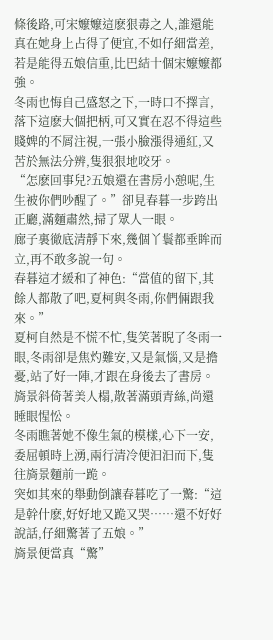條後路,可宋嬤嬤這麽狠毒之人,誰還能真在她身上占得了便宜,不如仔細當差,若是能得五娘信重,比巴結十個宋嬤嬤都強。
冬雨也悔自己盛怒之下,一時口不擇言,落下這麽大個把柄,可又實在忍不得這些賤婢的不屑注視,一張小臉漲得通紅,又苦於無法分辨,隻狠狠地咬牙。
“怎麽回事兒?五娘還在書房小憩呢,生生被你們吵醒了。”卻見春暮一步跨出正廳,滿麵肅然,掃了眾人一眼。
廊子裏徹底清靜下來,幾個丫鬟都垂眸而立,再不敢多說一句。
春暮這才緩和了神色:“當值的留下,其餘人都散了吧,夏柯與冬雨,你們倆跟我來。”
夏柯自然是不慌不忙,隻笑著睨了冬雨一眼,冬雨卻是焦灼難安,又是氣惱,又是擔憂,站了好一陣,才跟在身後去了書房。
旖景斜倚著美人榻,散著滿頭青絲,尚還睡眼惺忪。
冬雨瞧著她不像生氣的模樣,心下一安,委屈頓時上湧,兩行清冷便汩汩而下,隻往旖景麵前一跪。
突如其來的舉動倒讓春暮吃了一驚:“這是幹什麽,好好地又跪又哭……還不好好說話,仔細驚著了五娘。”
旖景便當真“驚”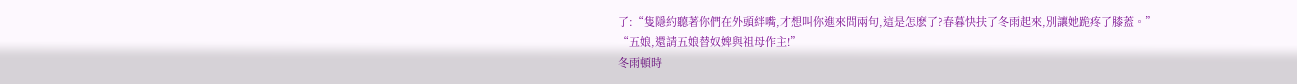了:“隻隱約聽著你們在外頭絆嘴,才想叫你進來問兩句,這是怎麽了?春暮快扶了冬雨起來,別讓她跪疼了膝蓋。”
“五娘,還請五娘替奴婢與祖母作主!”
冬雨頓時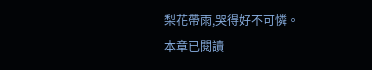梨花帶雨,哭得好不可憐。
本章已閱讀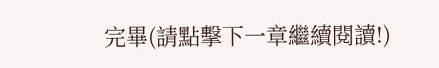完畢(請點擊下一章繼續閱讀!)